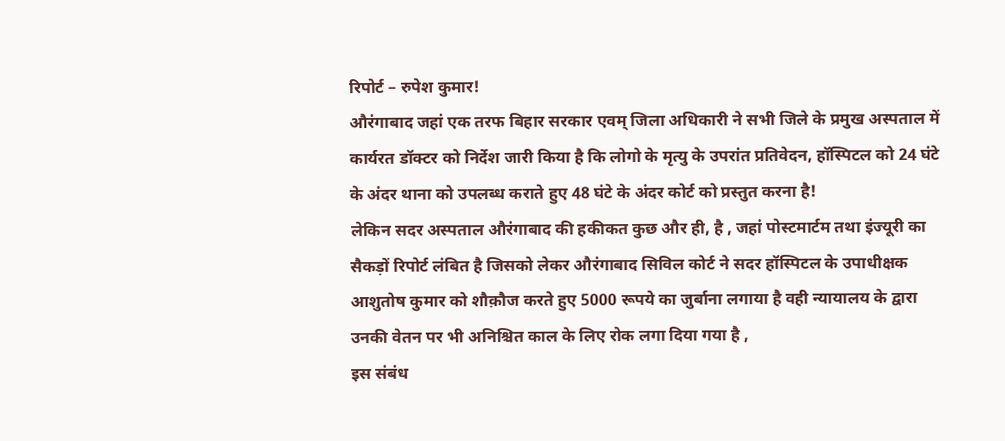रिपोर्ट – रुपेश कुमार!
औरंगाबाद जहां एक तरफ बिहार सरकार एवम् जिला अधिकारी ने सभी जिले के प्रमुख अस्पताल में कार्यरत डॉक्टर को निर्देश जारी किया है कि लोगो के मृत्यु के उपरांत प्रतिवेदन, हॉस्पिटल को 24 घंटे के अंदर थाना को उपलब्ध कराते हुए 48 घंटे के अंदर कोर्ट को प्रस्तुत करना है!
लेकिन सदर अस्पताल औरंगाबाद की हकीकत कुछ और ही, है , जहां पोस्टमार्टम तथा इंज्यूरी का सैकड़ों रिपोर्ट लंबित है जिसको लेकर औरंगाबाद सिविल कोर्ट ने सदर हॉस्पिटल के उपाधीक्षक आशुतोष कुमार को शौक़ौज करते हुए 5000 रूपये का जुर्बाना लगाया है वही न्यायालय के द्वारा उनकी वेतन पर भी अनिश्चित काल के लिए रोक लगा दिया गया है ,
इस संबंध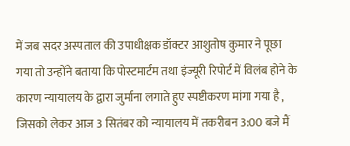में जब सदर अस्पताल की उपाधीक्षक डॉक्टर आशुतोष कुमार ने पूछा गया तो उन्होंने बताया कि पोस्टमार्टम तथा इंज्यूरी रिपोर्ट में विलंब होने के कारण न्यायालय के द्वारा जुर्माना लगाते हुए स्पष्टीकरण मांगा गया है , जिसको लेकर आज 3 सितंबर को न्यायालय में तकरीबन 3:00 बजे मैं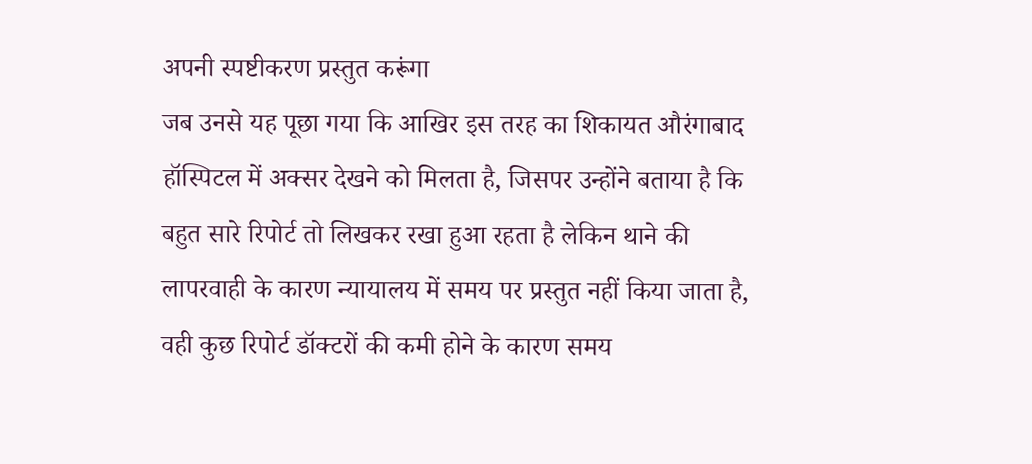अपनी स्पष्टीकरण प्रस्तुत करूंगा
जब उनसे यह पूछा गया कि आखिर इस तरह का शिकायत औरंगाबाद हॉस्पिटल में अक्सर देखने को मिलता है, जिसपर उन्होंने बताया है कि बहुत सारे रिपोर्ट तो लिखकर रखा हुआ रहता है लेकिन थाने की लापरवाही के कारण न्यायालय में समय पर प्रस्तुत नहीं किया जाता है, वही कुछ रिपोर्ट डॉक्टरों की कमी होने के कारण समय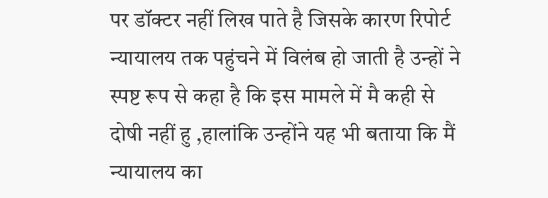पर डॉक्टर नहीं लिख पाते है जिसके कारण रिपोर्ट न्यायालय तक पहुंचने में विलंब हो जाती है उन्हों ने स्पष्ट रूप से कहा है कि इस मामले में मै कही से दोषी नहीं हु ,हालांकि उन्होंने यह भी बताया कि मैं न्यायालय का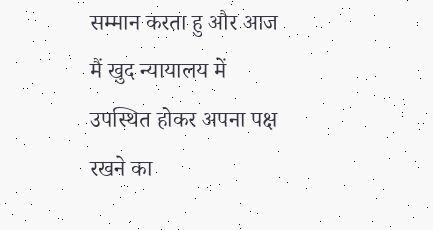सम्मान करता हु और आज मैं खुद न्यायालय में उपस्थित होकर अपना पक्ष रखने का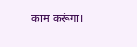काम करूंगा।